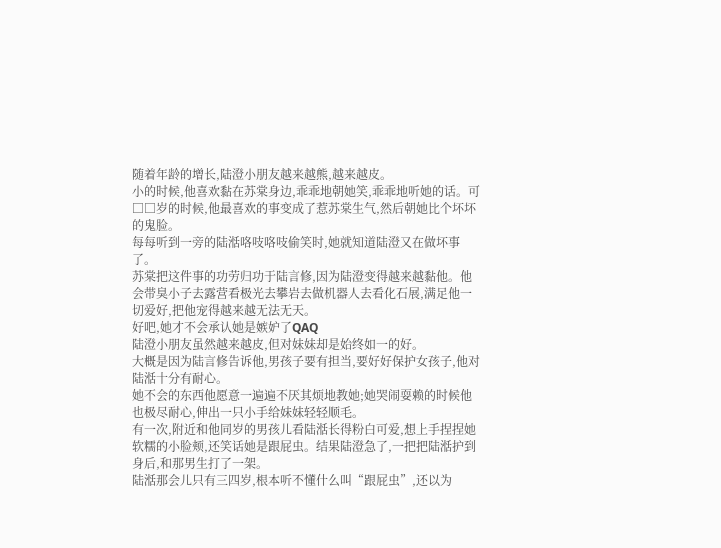随着年龄的增长,陆澄小朋友越来越熊,越来越皮。
小的时候,他喜欢黏在苏棠身边,乖乖地朝她笑,乖乖地听她的话。可□□岁的时候,他最喜欢的事变成了惹苏棠生气,然后朝她比个坏坏的鬼脸。
每每听到一旁的陆湉咯吱咯吱偷笑时,她就知道陆澄又在做坏事了。
苏棠把这件事的功劳归功于陆言修,因为陆澄变得越来越黏他。他会带臭小子去露营看极光去攀岩去做机器人去看化石展,满足他一切爱好,把他宠得越来越无法无天。
好吧,她才不会承认她是嫉妒了QAQ
陆澄小朋友虽然越来越皮,但对妹妹却是始终如一的好。
大概是因为陆言修告诉他,男孩子要有担当,要好好保护女孩子,他对陆湉十分有耐心。
她不会的东西他愿意一遍遍不厌其烦地教她;她哭闹耍赖的时候他也极尽耐心,伸出一只小手给妹妹轻轻顺毛。
有一次,附近和他同岁的男孩儿看陆湉长得粉白可爱,想上手捏捏她软糯的小脸颊,还笑话她是跟屁虫。结果陆澄急了,一把把陆湉护到身后,和那男生打了一架。
陆湉那会儿只有三四岁,根本听不懂什么叫“跟屁虫”,还以为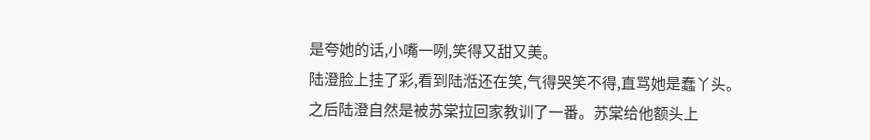是夸她的话,小嘴一咧,笑得又甜又美。
陆澄脸上挂了彩,看到陆湉还在笑,气得哭笑不得,直骂她是蠢丫头。
之后陆澄自然是被苏棠拉回家教训了一番。苏棠给他额头上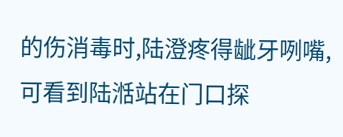的伤消毒时,陆澄疼得龇牙咧嘴,可看到陆湉站在门口探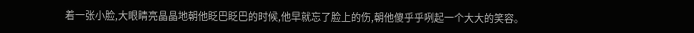着一张小脸,大眼睛亮晶晶地朝他眨巴眨巴的时候,他早就忘了脸上的伤,朝他傻乎乎咧起一个大大的笑容。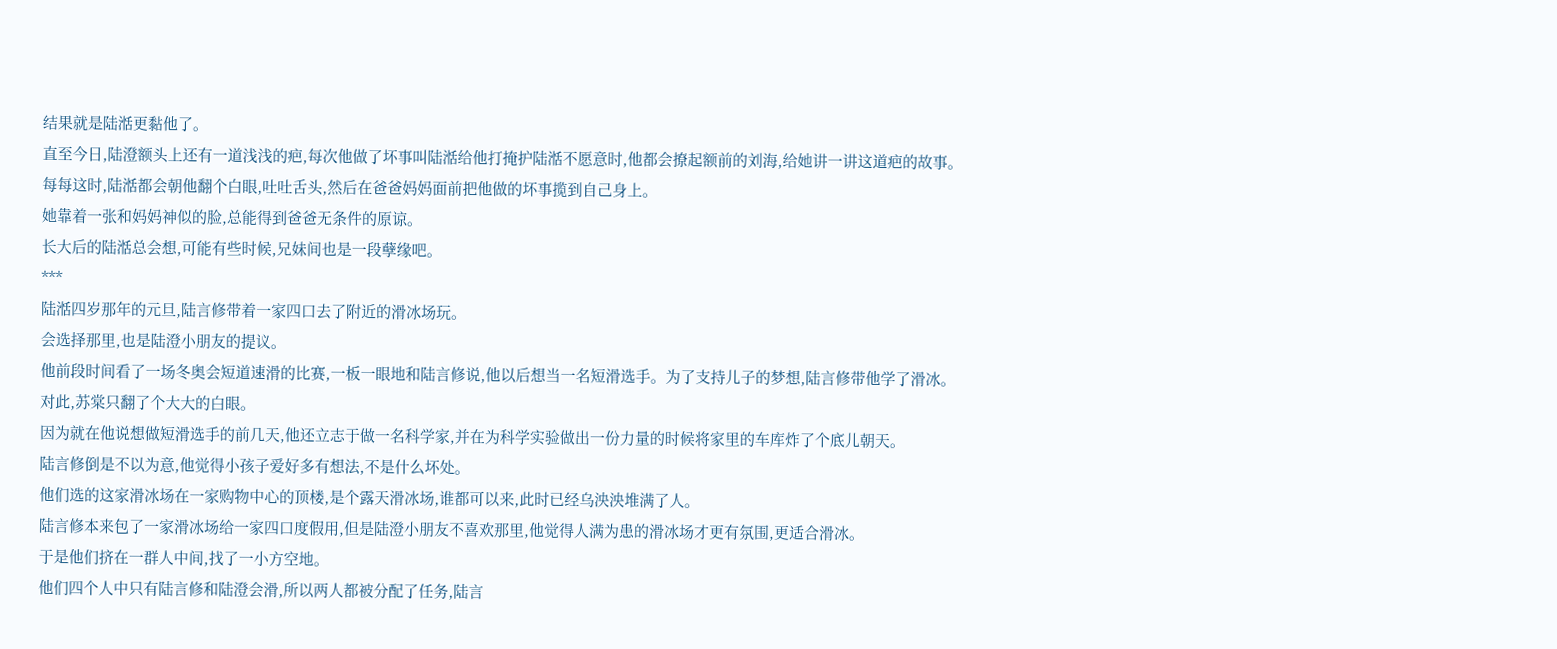结果就是陆湉更黏他了。
直至今日,陆澄额头上还有一道浅浅的疤,每次他做了坏事叫陆湉给他打掩护陆湉不愿意时,他都会撩起额前的刘海,给她讲一讲这道疤的故事。
每每这时,陆湉都会朝他翻个白眼,吐吐舌头,然后在爸爸妈妈面前把他做的坏事揽到自己身上。
她靠着一张和妈妈神似的脸,总能得到爸爸无条件的原谅。
长大后的陆湉总会想,可能有些时候,兄妹间也是一段孽缘吧。
***
陆湉四岁那年的元旦,陆言修带着一家四口去了附近的滑冰场玩。
会选择那里,也是陆澄小朋友的提议。
他前段时间看了一场冬奥会短道速滑的比赛,一板一眼地和陆言修说,他以后想当一名短滑选手。为了支持儿子的梦想,陆言修带他学了滑冰。
对此,苏棠只翻了个大大的白眼。
因为就在他说想做短滑选手的前几天,他还立志于做一名科学家,并在为科学实验做出一份力量的时候将家里的车库炸了个底儿朝天。
陆言修倒是不以为意,他觉得小孩子爱好多有想法,不是什么坏处。
他们选的这家滑冰场在一家购物中心的顶楼,是个露天滑冰场,谁都可以来,此时已经乌泱泱堆满了人。
陆言修本来包了一家滑冰场给一家四口度假用,但是陆澄小朋友不喜欢那里,他觉得人满为患的滑冰场才更有氛围,更适合滑冰。
于是他们挤在一群人中间,找了一小方空地。
他们四个人中只有陆言修和陆澄会滑,所以两人都被分配了任务,陆言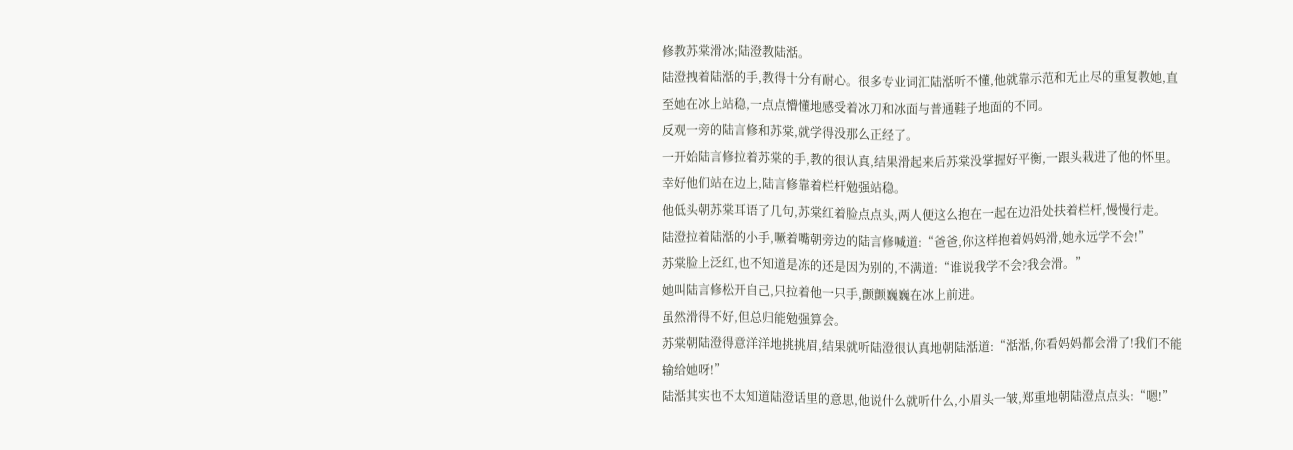修教苏棠滑冰;陆澄教陆湉。
陆澄拽着陆湉的手,教得十分有耐心。很多专业词汇陆湉听不懂,他就靠示范和无止尽的重复教她,直至她在冰上站稳,一点点懵懂地感受着冰刀和冰面与普通鞋子地面的不同。
反观一旁的陆言修和苏棠,就学得没那么正经了。
一开始陆言修拉着苏棠的手,教的很认真,结果滑起来后苏棠没掌握好平衡,一跟头栽进了他的怀里。幸好他们站在边上,陆言修靠着栏杆勉强站稳。
他低头朝苏棠耳语了几句,苏棠红着脸点点头,两人便这么抱在一起在边沿处扶着栏杆,慢慢行走。
陆澄拉着陆湉的小手,噘着嘴朝旁边的陆言修喊道:“爸爸,你这样抱着妈妈滑,她永远学不会!”
苏棠脸上泛红,也不知道是冻的还是因为别的,不满道:“谁说我学不会?我会滑。”
她叫陆言修松开自己,只拉着他一只手,颤颤巍巍在冰上前进。
虽然滑得不好,但总归能勉强算会。
苏棠朝陆澄得意洋洋地挑挑眉,结果就听陆澄很认真地朝陆湉道:“湉湉,你看妈妈都会滑了!我们不能输给她呀!”
陆湉其实也不太知道陆澄话里的意思,他说什么就听什么,小眉头一皱,郑重地朝陆澄点点头:“嗯!”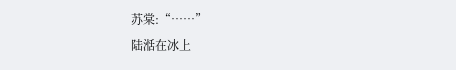苏棠:“……”
陆湉在冰上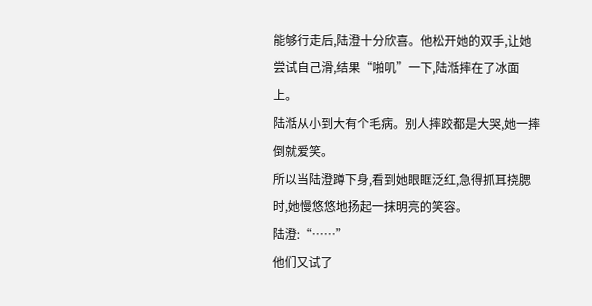能够行走后,陆澄十分欣喜。他松开她的双手,让她尝试自己滑,结果“啪叽”一下,陆湉摔在了冰面上。
陆湉从小到大有个毛病。别人摔跤都是大哭,她一摔倒就爱笑。
所以当陆澄蹲下身,看到她眼眶泛红,急得抓耳挠腮时,她慢悠悠地扬起一抹明亮的笑容。
陆澄:“……”
他们又试了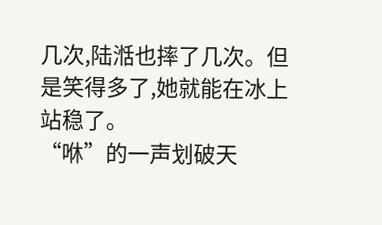几次,陆湉也摔了几次。但是笑得多了,她就能在冰上站稳了。
“咻”的一声划破天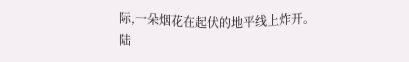际,一朵烟花在起伏的地平线上炸开。
陆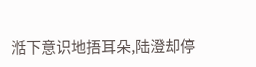湉下意识地捂耳朵,陆澄却停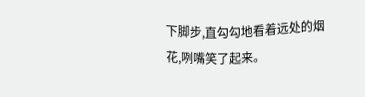下脚步,直勾勾地看着远处的烟花,咧嘴笑了起来。